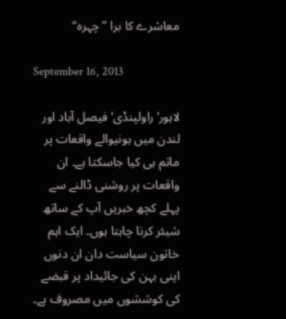معاشرے کا برا ”چہرہ“

September 16, 2013

لاہور‘ راولپنڈی‘ فیصل آباد اور لندن میں ہونیوالے واقعات پر ماتم ہی کیا جاسکتا ہے۔ ان واقعات پر روشنی ڈالنے سے پہلے کچھ خبریں آپ کے ساتھ شیئر کرنا چاہتا ہوں۔ ایک اہم خاتون سیاست دان ان دنوں اپنی بہن کی جائیداد پر قبضے کی کوششوں میں مصروف ہے۔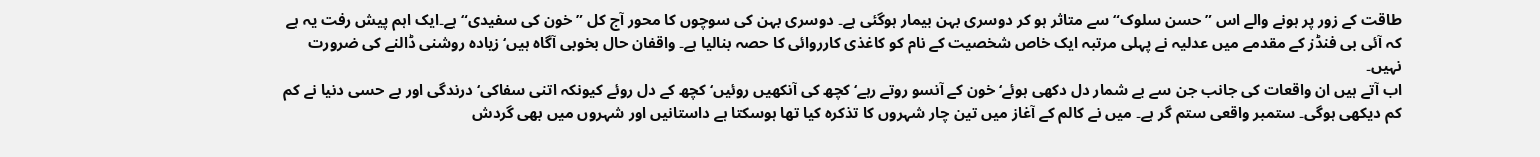طاقت کے زور پر ہونے والے اس ”حسن سلوک“ سے متاثر ہو کر دوسری بہن بیمار ہوگئی ہے۔ دوسری بہن کی سوچوں کا محور آج کل ”خون کی سفیدی“ ہے۔ایک اہم پیش رفت یہ ہے کہ آئی بی فنڈز کے مقدمے میں عدلیہ نے پہلی مرتبہ ایک خاص شخصیت کے نام کو کاغذی کارروائی کا حصہ بنالیا ہے۔ واقفان حال بخوبی آگاہ ہیں‘ زیادہ روشنی ڈالنے کی ضرورت نہیں۔
اب آتے ہیں ان واقعات کی جانب جن سے بے شمار دل دکھی ہوئے‘ خون کے آنسو روتے رہے‘ کچھ کی آنکھیں روئیں‘ کچھ کے دل روئے کیونکہ اتنی سفاکی‘ درندگی اور بے حسی دنیا نے کم کم دیکھی ہوگی۔ ستمبر واقعی ستم گر ہے۔ میں نے کالم کے آغاز میں تین چار شہروں کا تذکرہ کیا تھا ہوسکتا ہے داستانیں اور شہروں میں بھی گردش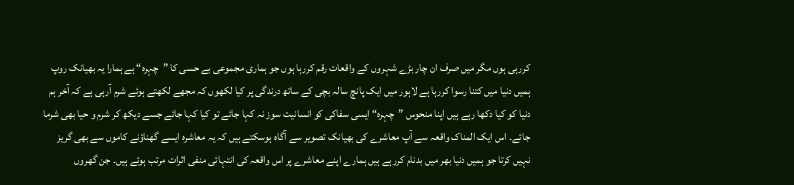کررہی ہوں مگر میں صرف ان چار بڑے شہروں کے واقعات رقم کررہا ہوں جو ہماری مجموعی بے حسی کا ”چہرہ“ ہے ہمارا یہ بھیانک روپ ہمیں دنیا میں کتنا رسوا کررہا ہے لاہور میں ایک پانچ سالہ بچی کے ساتھ درندگی پر کیا لکھوں کہ مجھے لکھتے ہوئے شرم آرہی ہے کہ آخر ہم دنیا کو کیا دکھا رہے ہیں اپنا منحوس ”چہرہ“ ایسی سفاکی کو انسانیت سوز نہ کہا جائے تو کیا کہا جائے جسے دیکھ کر شرم و حیا بھی شرما جائے۔ اس ایک المناک واقعہ سے آپ معاشرے کی بھیانک تصویر سے آگاہ ہوسکتے ہیں کہ یہ معاشرہ ایسے گھناؤنے کاموں سے بھی گریز نہیں کرتا جو ہمیں دنیا بھر میں بدنام کررہے ہیں ہمارے اپنے معاشرے پر اس واقعہ کی انتہائی منفی اثرات مرتب ہوئے ہیں۔ جن گھروں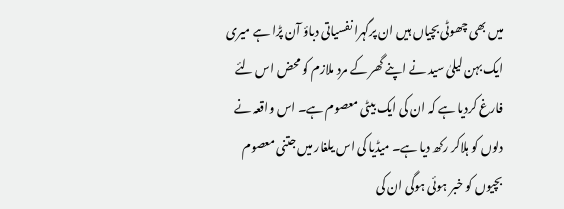میں بھی چھوٹی بچیاں ہیں ان پرگہرا نفسیاتی دباؤ آن پڑا ہے میری ایک بہن لیلیٰ سید نے اپنے گھر کے مرد ملازم کو محض اس لئے فارغ کردیا ہے کہ ان کی ایک بیٹی معصوم ہے۔ اس واقعہ نے دلوں کو ہلاکر رکھ دیا ہے۔ میڈیا کی اس یلغار میں جتنی معصوم بچیوں کو خبر ہوئی ہوگی ان کی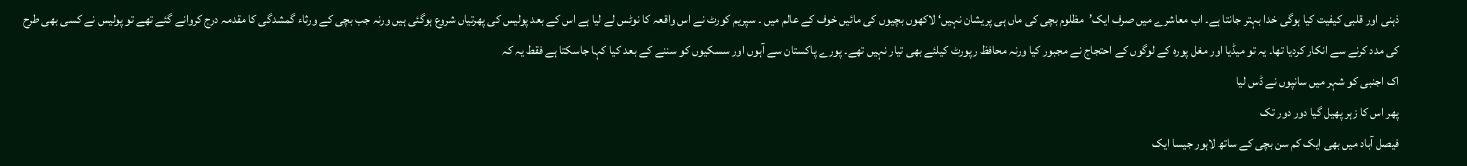ذہنی اور قلبی کیفیت کیا ہوگی خدا بہتر جانتا ہے۔ اب معاشرے میں صرف ایک’مظلوم بچی کی ماں ہی پریشان نہیں‘ لاکھوں بچیوں کی مائیں خوف کے عالم میں ۔ سپریم کورٹ نے اس واقعہ کا نوٹس لے لیا ہے اس کے بعد پولیس کی پھرتیاں شروع ہوگئی ہیں ورنہ جب بچی کے ورثاء گمشدگی کا مقدمہ درج کروانے گئے تھے تو پولیس نے کسی بھی طرح کی مدد کرنے سے انکار کردیا تھا۔ یہ تو میڈیا اور مغل پورہ کے لوگوں کے احتجاج نے مجبور کیا ورنہ محافظ رپورٹ کیلئے بھی تیار نہیں تھے۔ پورے پاکستان سے آہوں اور سسکیوں کو سننے کے بعد کیا کہا جاسکتا ہے فقط یہ کہ
اک اجنبی کو شہر میں سانپوں نے ڈس لیا
پھر اس کا زہر پھیل گیا دور دور تک
فیصل آباد میں بھی ایک کم سن بچی کے ساتھ لاہور جیسا ایک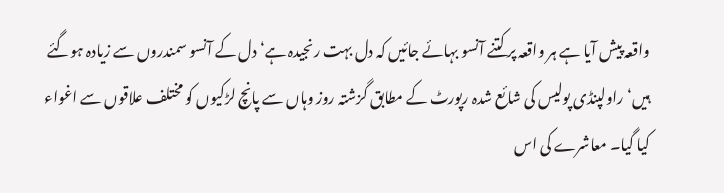واقعہ پیش آیا ہے ہر واقعہ پر کتنے آنسو بہائے جائیں کہ دل بہت رنجیدہ ہے‘ دل کے آنسو سمندروں سے زیادہ ہوگئے ہیں‘ راولپنڈی پولیس کی شائع شدہ رپورٹ کے مطابق گزشتہ روز وہاں سے پانچ لڑکیوں کو مختلف علاقوں سے اغواء کیا گیا۔ معاشرے کی اس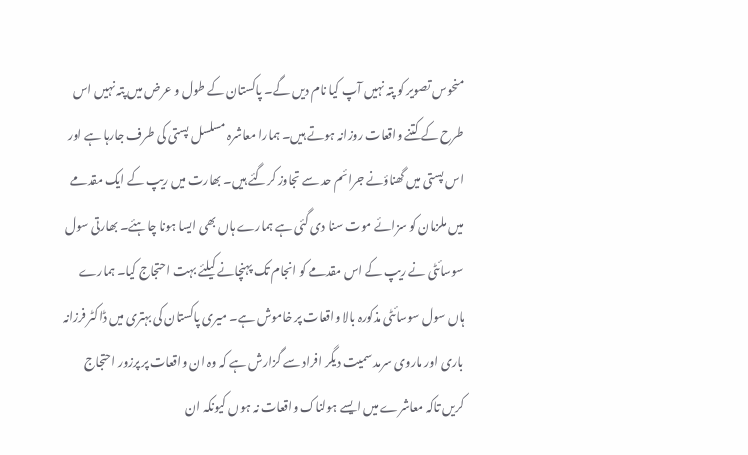منحوس تصویر کو پتہ نہیں آپ کیا نام دیں گے۔ پاکستان کے طول و عرض میں پتہ نہیں اس طرح کے کتنے واقعات روزانہ ہوتے ہیں۔ ہمارا معاشرہ مسلسل پستی کی طرف جارہا ہے اور اس پستی میں گھناؤنے جرائم حد سے تجاوز کرگئے ہیں۔ بھارت میں ریپ کے ایک مقدمے میں ملزمان کو سزائے موت سنا دی گئی ہے ہمارے ہاں بھی ایسا ہونا چاہئے۔ بھارتی سول سوسائٹی نے ریپ کے اس مقدمے کو انجام تک پہنچانے کیلئے بہت احتجاج کیا۔ ہمارے ہاں سول سوسائٹی مذکورہ بالا واقعات پر خاموش ہے۔ میری پاکستان کی بہتری میں ڈاکٹر فرزانہ باری اور ماروی سرمد سمیت دیگر افراد سے گزارش ہے کہ وہ ان واقعات پر پرزور احتجاج کریں تاکہ معاشرے میں ایسے ہولناک واقعات نہ ہوں کیونکہ ان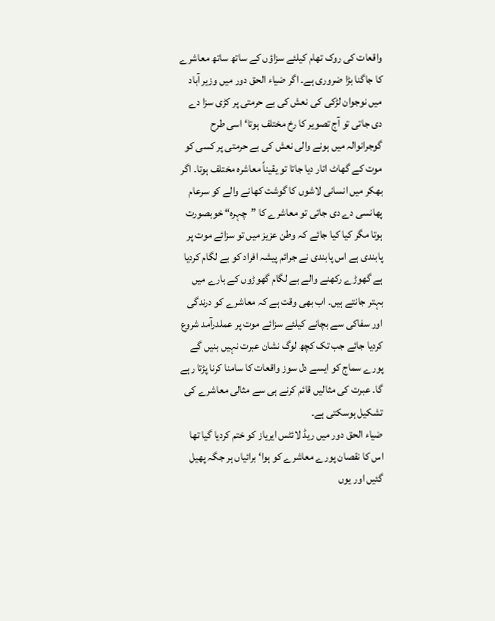واقعات کی روک تھام کیلئے سزاؤں کے ساتھ ساتھ معاشرے کا جاگنا بڑا ضروری ہے۔ اگر ضیاء الحق دور میں وزیر آباد میں نوجوان لڑکی کی نعش کی بے حرمتی پر کڑی سزا دے دی جاتی تو آج تصویر کا رخ مختلف ہوتا‘ اسی طرح گوجرانوالہ میں ہونے والی نعش کی بے حرمتی پر کسی کو موت کے گھاٹ اتار دیا جاتا تو یقیناً معاشرہ مختلف ہوتا۔ اگر بھکر میں انسانی لاشوں کا گوشت کھانے والے کو سرعام پھانسی دے دی جاتی تو معاشرے کا ”چہرہ“ خوبصورت ہوتا مگر کیا کیا جائے کہ وطن عزیز میں تو سزائے موت پر پابندی ہے اس پابندی نے جرائم پیشہ افراد کو بے لگام کردیا ہے گھوڑے رکھنے والے بے لگام گھوڑوں کے بارے میں بہتر جانتے ہیں۔ اب بھی وقت ہے کہ معاشرے کو درندگی اور سفاکی سے بچانے کیلئے سزائے موت پر عملدرآمد شروع کردیا جائے جب تک کچھ لوگ نشان عبرت نہیں بنیں گے پورے سماج کو ایسے دل سوز واقعات کا سامنا کرنا پڑتا رہے گا۔ عبرت کی مثالیں قائم کرنے ہی سے مثالی معاشرے کی تشکیل ہوسکتی ہے۔
ضیاء الحق دور میں ریڈ لائٹس ایریاز کو ختم کردیا گیا تھا اس کا نقصان پورے معاشرے کو ہوا‘ برائیاں ہر جگہ پھیل گئیں اور یوں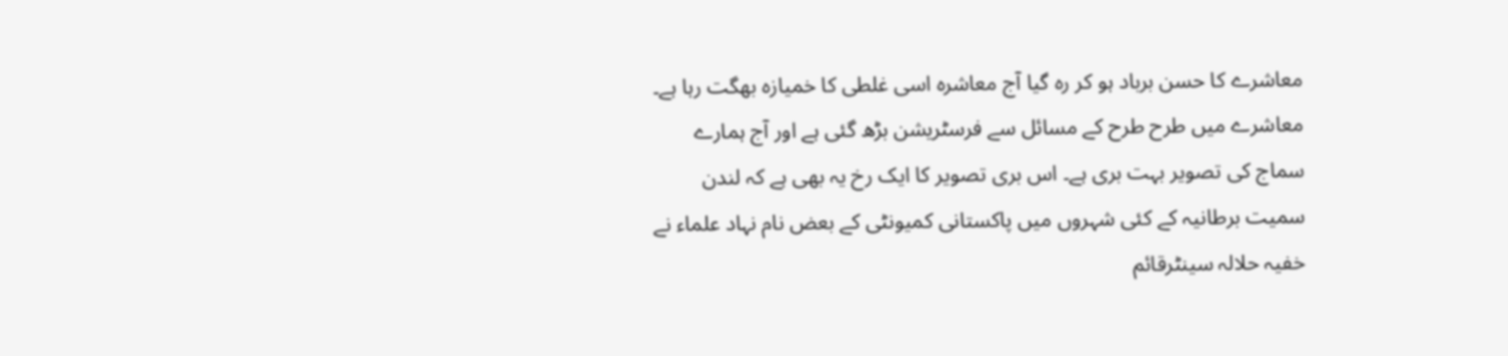معاشرے کا حسن برباد ہو کر رہ گیا آج معاشرہ اسی غلطی کا خمیازہ بھگت رہا ہے۔ معاشرے میں طرح طرح کے مسائل سے فرسٹریشن بڑھ گئی ہے اور آج ہمارے سماج کی تصویر بہت بری ہے۔ اس بری تصویر کا ایک رخ یہ بھی ہے کہ لندن سمیت برطانیہ کے کئی شہروں میں پاکستانی کمیونٹی کے بعض نام نہاد علماء نے خفیہ حلالہ سینٹرقائم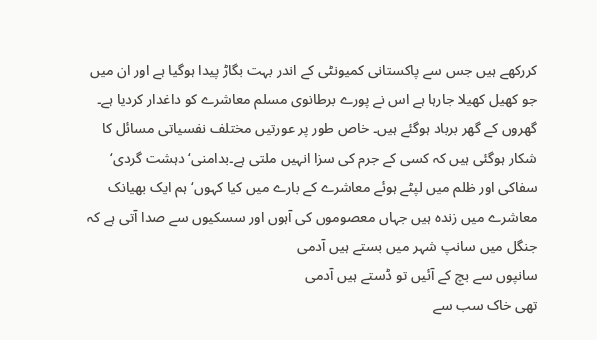کررکھے ہیں جس سے پاکستانی کمیونٹی کے اندر بہت بگاڑ پیدا ہوگیا ہے اور ان میں جو کھیل کھیلا جارہا ہے اس نے پورے برطانوی مسلم معاشرے کو داغدار کردیا ہے۔ گھروں کے گھر برباد ہوگئے ہیں۔ خاص طور پر عورتیں مختلف نفسیاتی مسائل کا شکار ہوگئی ہیں کہ کسی کے جرم کی سزا انہیں ملتی ہے۔بدامنی‘ دہشت گردی‘ سفاکی اور ظلم میں لپٹے ہوئے معاشرے کے بارے میں کیا کہوں‘ ہم ایک بھیانک معاشرے میں زندہ ہیں جہاں معصوموں کی آہوں اور سسکیوں سے صدا آتی ہے کہ
جنگل میں سانپ شہر میں بستے ہیں آدمی
سانپوں سے بچ کے آئیں تو ڈستے ہیں آدمی
تھی خاک سب سے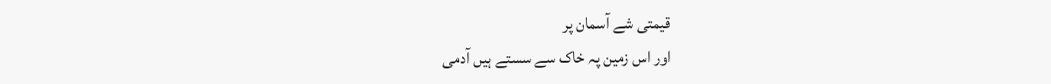قیمتی شے آسمان پر
اور اس زمین پہ خاک سے سستے ہیں آدمی